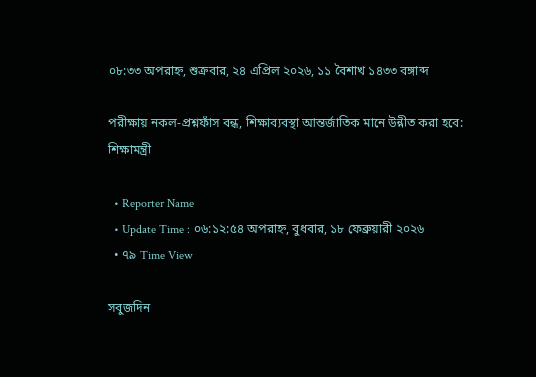০৮:৩৩ অপরাহ্ন, শুক্রবার, ২৪ এপ্রিল ২০২৬, ১১ বৈশাখ ১৪৩৩ বঙ্গাব্দ

পরীক্ষায় নকল-প্রশ্নফাঁস বন্ধ, শিক্ষাব্যবস্থা আন্তর্জাতিক মানে উন্নীত করা হবে: শিক্ষামন্ত্রী

  • Reporter Name
  • Update Time : ০৬:১২:৫৪ অপরাহ্ন, বুধবার, ১৮ ফেব্রুয়ারী ২০২৬
  • ৭৯ Time View

সবুজদিন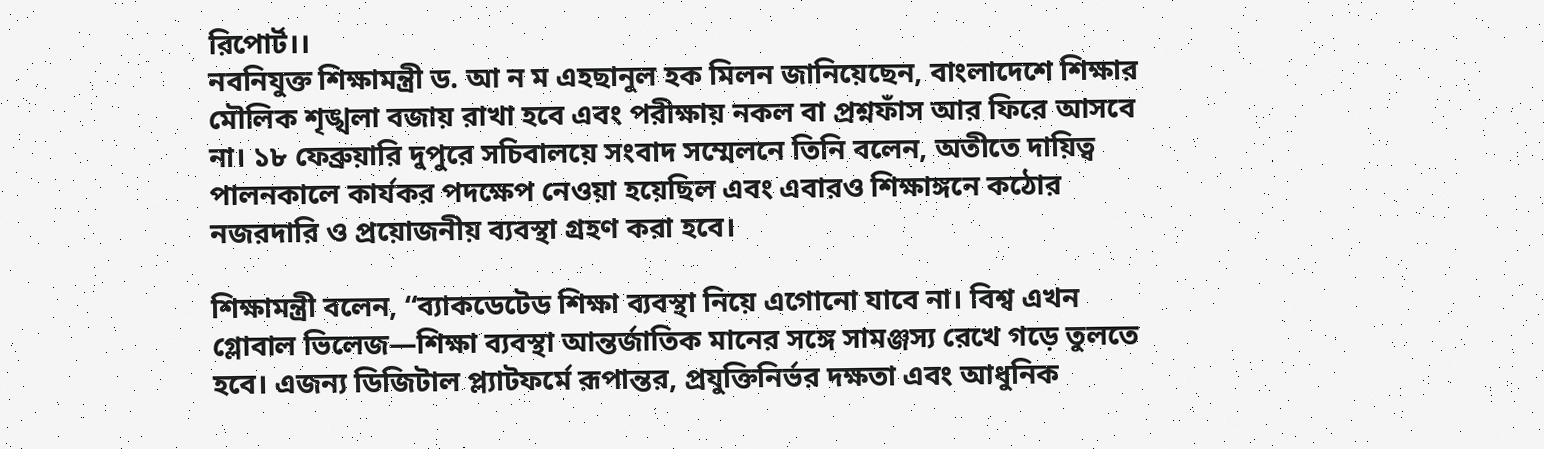রিপোর্ট।।
নবনিযুক্ত শিক্ষামন্ত্রী ড. আ ন ম এহছানুল হক মিলন জানিয়েছেন, বাংলাদেশে শিক্ষার মৌলিক শৃঙ্খলা বজায় রাখা হবে এবং পরীক্ষায় নকল বা প্রশ্নফাঁস আর ফিরে আসবে না। ১৮ ফেব্রুয়ারি দুপুরে সচিবালয়ে সংবাদ সম্মেলনে তিনি বলেন, অতীতে দায়িত্ব পালনকালে কার্যকর পদক্ষেপ নেওয়া হয়েছিল এবং এবারও শিক্ষাঙ্গনে কঠোর নজরদারি ও প্রয়োজনীয় ব্যবস্থা গ্রহণ করা হবে।

শিক্ষামন্ত্রী বলেন, “ব্যাকডেটেড শিক্ষা ব্যবস্থা নিয়ে এগোনো যাবে না। বিশ্ব এখন গ্লোবাল ভিলেজ—শিক্ষা ব্যবস্থা আন্তর্জাতিক মানের সঙ্গে সামঞ্জস্য রেখে গড়ে তুলতে হবে। এজন্য ডিজিটাল প্ল্যাটফর্মে রূপান্তর, প্রযুক্তিনির্ভর দক্ষতা এবং আধুনিক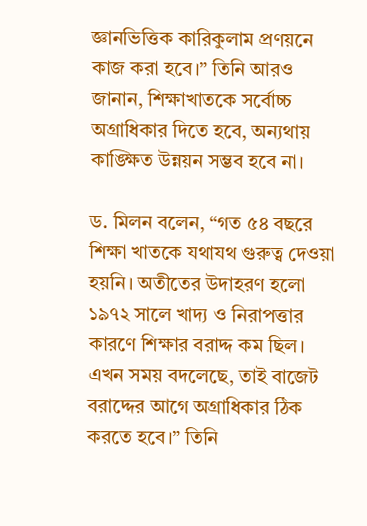জ্ঞানভিত্তিক কারিকুলাম প্রণয়নে কাজ করা হবে।” তিনি আরও জানান, শিক্ষাখাতকে সর্বোচ্চ অগ্রাধিকার দিতে হবে, অন্যথায় কাঙ্ক্ষিত উন্নয়ন সম্ভব হবে না।

ড. মিলন বলেন, “গত ৫৪ বছরে শিক্ষা খাতকে যথাযথ গুরুত্ব দেওয়া হয়নি। অতীতের উদাহরণ হলো ১৯৭২ সালে খাদ্য ও নিরাপত্তার কারণে শিক্ষার বরাদ্দ কম ছিল। এখন সময় বদলেছে, তাই বাজেট বরাদ্দের আগে অগ্রাধিকার ঠিক করতে হবে।” তিনি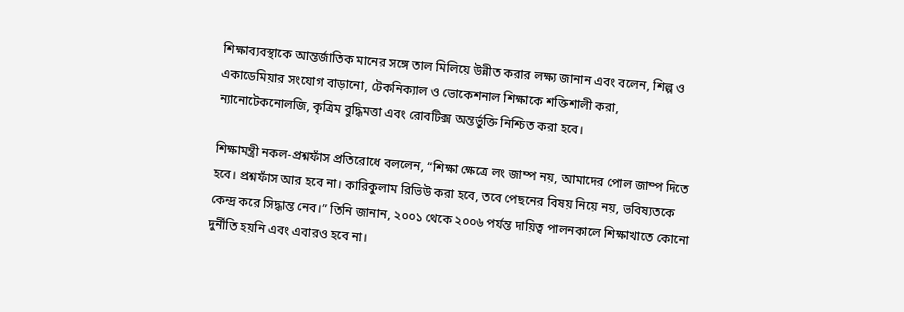শিক্ষাব্যবস্থাকে আন্তর্জাতিক মানের সঙ্গে তাল মিলিয়ে উন্নীত করার লক্ষ্য জানান এবং বলেন, শিল্প ও একাডেমিয়ার সংযোগ বাড়ানো, টেকনিক্যাল ও ভোকেশনাল শিক্ষাকে শক্তিশালী করা, ন্যানোটেকনোলজি, কৃত্রিম বুদ্ধিমত্তা এবং রোবটিক্স অন্তর্ভুক্তি নিশ্চিত করা হবে।

শিক্ষামন্ত্রী নকল-প্রশ্নফাঁস প্রতিরোধে বললেন, “শিক্ষা ক্ষেত্রে লং জাম্প নয়, আমাদের পোল জাম্প দিতে হবে। প্রশ্নফাঁস আর হবে না। কারিকুলাম রিভিউ করা হবে, তবে পেছনের বিষয় নিয়ে নয়, ভবিষ্যতকে কেন্দ্র করে সিদ্ধান্ত নেব।” তিনি জানান, ২০০১ থেকে ২০০৬ পর্যন্ত দায়িত্ব পালনকালে শিক্ষাখাতে কোনো দুর্নীতি হয়নি এবং এবারও হবে না।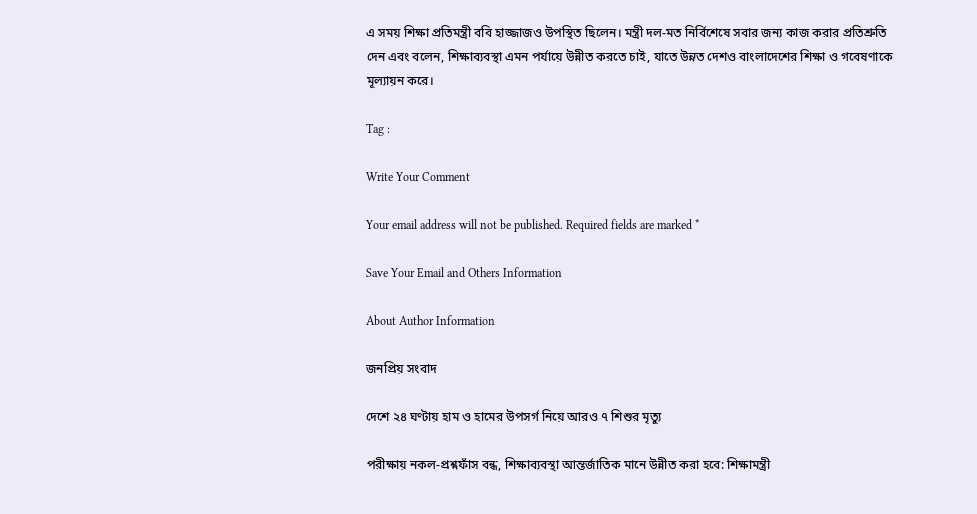এ সময় শিক্ষা প্রতিমন্ত্রী ববি হাজ্জাজও উপস্থিত ছিলেন। মন্ত্রী দল-মত নির্বিশেষে সবার জন্য কাজ করার প্রতিশ্রুতি দেন এবং বলেন, শিক্ষাব্যবস্থা এমন পর্যায়ে উন্নীত করতে চাই, যাতে উন্নত দেশও বাংলাদেশের শিক্ষা ও গবেষণাকে মূল্যায়ন করে।

Tag :

Write Your Comment

Your email address will not be published. Required fields are marked *

Save Your Email and Others Information

About Author Information

জনপ্রিয় সংবাদ

দেশে ২৪ ঘণ্টায় হাম ও হামের উপসর্গ নিয়ে আরও ৭ শিশুর মৃত্যু

পরীক্ষায় নকল-প্রশ্নফাঁস বন্ধ, শিক্ষাব্যবস্থা আন্তর্জাতিক মানে উন্নীত করা হবে: শিক্ষামন্ত্রী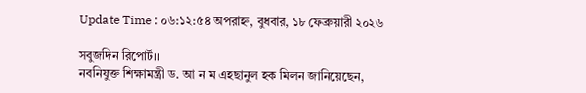Update Time : ০৬:১২:৫৪ অপরাহ্ন, বুধবার, ১৮ ফেব্রুয়ারী ২০২৬

সবুজদিন রিপোর্ট।।
নবনিযুক্ত শিক্ষামন্ত্রী ড. আ ন ম এহছানুল হক মিলন জানিয়েছেন,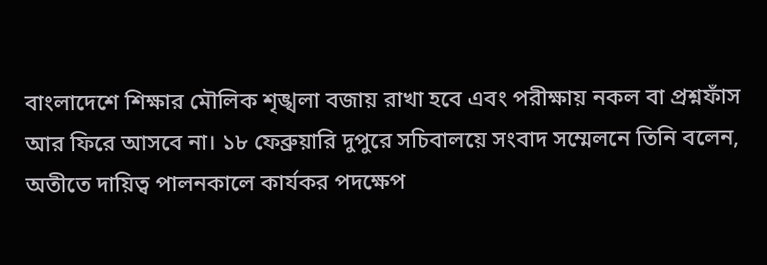বাংলাদেশে শিক্ষার মৌলিক শৃঙ্খলা বজায় রাখা হবে এবং পরীক্ষায় নকল বা প্রশ্নফাঁস আর ফিরে আসবে না। ১৮ ফেব্রুয়ারি দুপুরে সচিবালয়ে সংবাদ সম্মেলনে তিনি বলেন, অতীতে দায়িত্ব পালনকালে কার্যকর পদক্ষেপ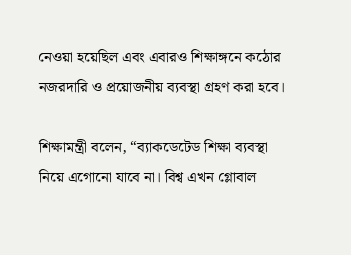নেওয়া হয়েছিল এবং এবারও শিক্ষাঙ্গনে কঠোর নজরদারি ও প্রয়োজনীয় ব্যবস্থা গ্রহণ করা হবে।

শিক্ষামন্ত্রী বলেন, “ব্যাকডেটেড শিক্ষা ব্যবস্থা নিয়ে এগোনো যাবে না। বিশ্ব এখন গ্লোবাল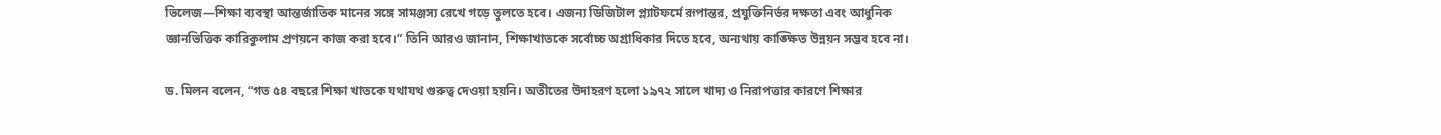ভিলেজ—শিক্ষা ব্যবস্থা আন্তর্জাতিক মানের সঙ্গে সামঞ্জস্য রেখে গড়ে তুলতে হবে। এজন্য ডিজিটাল প্ল্যাটফর্মে রূপান্তর, প্রযুক্তিনির্ভর দক্ষতা এবং আধুনিক জ্ঞানভিত্তিক কারিকুলাম প্রণয়নে কাজ করা হবে।” তিনি আরও জানান, শিক্ষাখাতকে সর্বোচ্চ অগ্রাধিকার দিতে হবে, অন্যথায় কাঙ্ক্ষিত উন্নয়ন সম্ভব হবে না।

ড. মিলন বলেন, “গত ৫৪ বছরে শিক্ষা খাতকে যথাযথ গুরুত্ব দেওয়া হয়নি। অতীতের উদাহরণ হলো ১৯৭২ সালে খাদ্য ও নিরাপত্তার কারণে শিক্ষার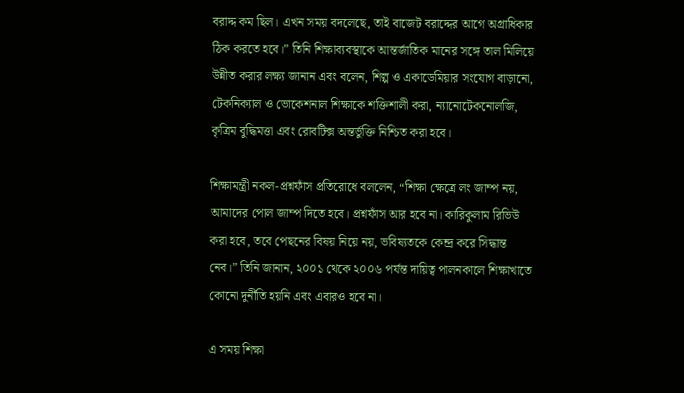বরাদ্দ কম ছিল। এখন সময় বদলেছে, তাই বাজেট বরাদ্দের আগে অগ্রাধিকার ঠিক করতে হবে।” তিনি শিক্ষাব্যবস্থাকে আন্তর্জাতিক মানের সঙ্গে তাল মিলিয়ে উন্নীত করার লক্ষ্য জানান এবং বলেন, শিল্প ও একাডেমিয়ার সংযোগ বাড়ানো, টেকনিক্যাল ও ভোকেশনাল শিক্ষাকে শক্তিশালী করা, ন্যানোটেকনোলজি, কৃত্রিম বুদ্ধিমত্তা এবং রোবটিক্স অন্তর্ভুক্তি নিশ্চিত করা হবে।

শিক্ষামন্ত্রী নকল-প্রশ্নফাঁস প্রতিরোধে বললেন, “শিক্ষা ক্ষেত্রে লং জাম্প নয়, আমাদের পোল জাম্প দিতে হবে। প্রশ্নফাঁস আর হবে না। কারিকুলাম রিভিউ করা হবে, তবে পেছনের বিষয় নিয়ে নয়, ভবিষ্যতকে কেন্দ্র করে সিদ্ধান্ত নেব।” তিনি জানান, ২০০১ থেকে ২০০৬ পর্যন্ত দায়িত্ব পালনকালে শিক্ষাখাতে কোনো দুর্নীতি হয়নি এবং এবারও হবে না।

এ সময় শিক্ষা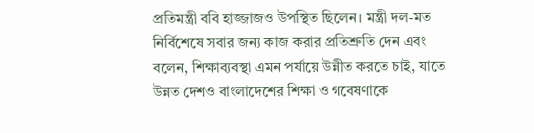প্রতিমন্ত্রী ববি হাজ্জাজও উপস্থিত ছিলেন। মন্ত্রী দল-মত নির্বিশেষে সবার জন্য কাজ করার প্রতিশ্রুতি দেন এবং বলেন, শিক্ষাব্যবস্থা এমন পর্যায়ে উন্নীত করতে চাই, যাতে উন্নত দেশও বাংলাদেশের শিক্ষা ও গবেষণাকে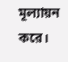মূল্যায়ন করে।